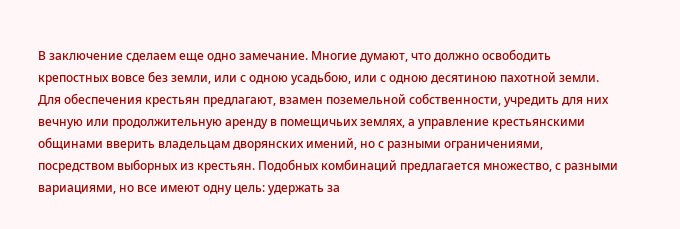В заключение сделаем еще одно замечание. Многие думают, что должно освободить крепостных вовсе без земли, или с одною усадьбою, или с одною десятиною пахотной земли. Для обеспечения крестьян предлагают, взамен поземельной собственности, учредить для них вечную или продолжительную аренду в помещичьих землях, а управление крестьянскими общинами вверить владельцам дворянских имений, но с разными ограничениями, посредством выборных из крестьян. Подобных комбинаций предлагается множество, с разными вариациями, но все имеют одну цель: удержать за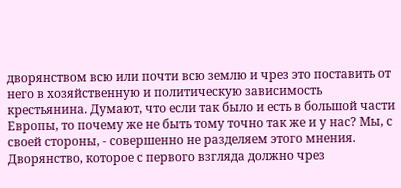дворянством всю или почти всю землю и чрез это поставить от него в хозяйственную и политическую зависимость крестьянина. Думают, что если так было и есть в большой части Европы, то почему же не быть тому точно так же и у нас? Мы, с своей стороны, - совершенно не разделяем этого мнения. Дворянство, которое с первого взгляда должно чрез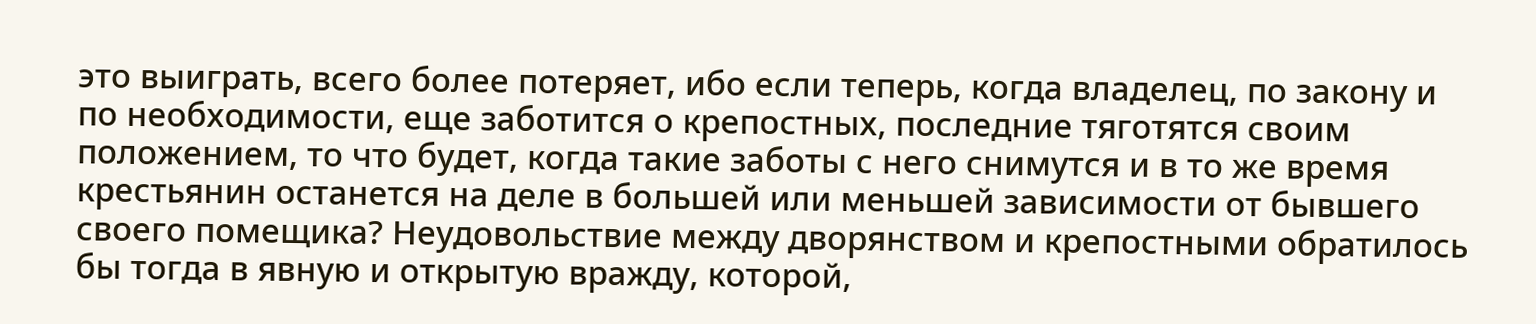это выиграть, всего более потеряет, ибо если теперь, когда владелец, по закону и по необходимости, еще заботится о крепостных, последние тяготятся своим положением, то что будет, когда такие заботы с него снимутся и в то же время крестьянин останется на деле в большей или меньшей зависимости от бывшего своего помещика? Неудовольствие между дворянством и крепостными обратилось бы тогда в явную и открытую вражду, которой,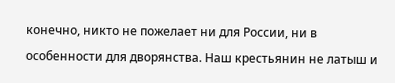конечно, никто не пожелает ни для России, ни в особенности для дворянства. Наш крестьянин не латыш и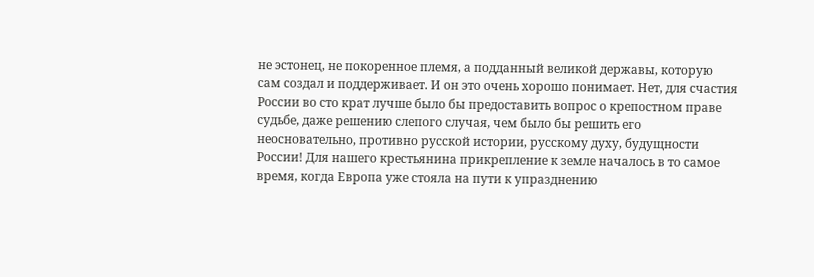не эстонец, не покоренное племя, а подданный великой державы, которую сам создал и поддерживает. И он это очень хорошо понимает. Нет, для счастия России во сто крат лучше было бы предоставить вопрос о крепостном праве судьбе, даже решению слепого случая, чем было бы решить его неосновательно, противно русской истории, русскому духу, будущности России! Для нашего крестьянина прикрепление к земле началось в то самое время, когда Европа уже стояла на пути к упразднению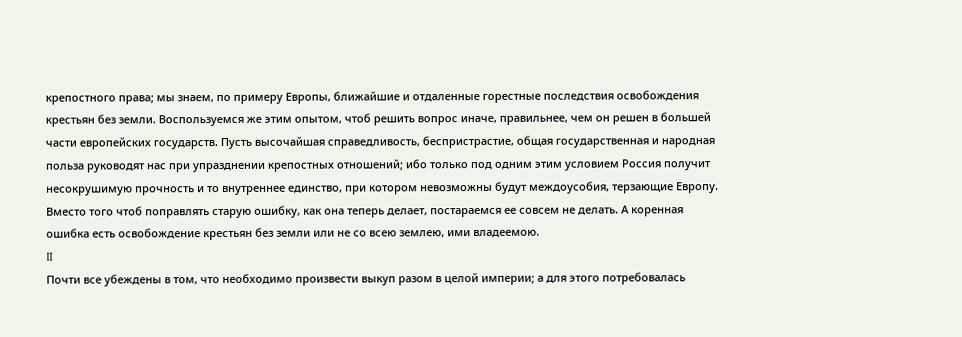крепостного права; мы знаем, по примеру Европы, ближайшие и отдаленные горестные последствия освобождения крестьян без земли. Воспользуемся же этим опытом, чтоб решить вопрос иначе, правильнее, чем он решен в большей части европейских государств. Пусть высочайшая справедливость, беспристрастие, общая государственная и народная польза руководят нас при упразднении крепостных отношений; ибо только под одним этим условием Россия получит несокрушимую прочность и то внутреннее единство, при котором невозможны будут междоусобия, терзающие Европу. Вместо того чтоб поправлять старую ошибку, как она теперь делает, постараемся ее совсем не делать. А коренная ошибка есть освобождение крестьян без земли или не со всею землею, ими владеемою.
II
Почти все убеждены в том, что необходимо произвести выкуп разом в целой империи; а для этого потребовалась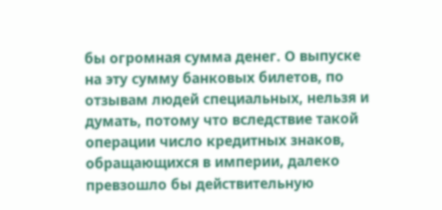бы огромная сумма денег. О выпуске на эту сумму банковых билетов, по отзывам людей специальных, нельзя и думать, потому что вследствие такой операции число кредитных знаков, обращающихся в империи, далеко превзошло бы действительную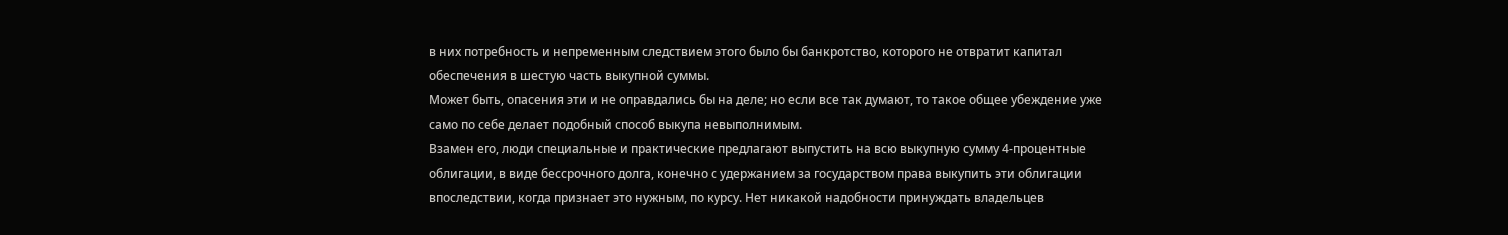в них потребность и непременным следствием этого было бы банкротство, которого не отвратит капитал обеспечения в шестую часть выкупной суммы.
Может быть, опасения эти и не оправдались бы на деле; но если все так думают, то такое общее убеждение уже само по себе делает подобный способ выкупа невыполнимым.
Взамен его, люди специальные и практические предлагают выпустить на всю выкупную сумму 4-процентные облигации, в виде бессрочного долга, конечно с удержанием за государством права выкупить эти облигации впоследствии, когда признает это нужным, по курсу. Нет никакой надобности принуждать владельцев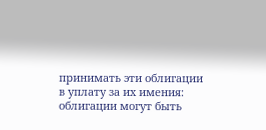принимать эти облигации в уплату за их имения: облигации могут быть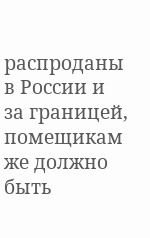распроданы в России и за границей, помещикам же должно быть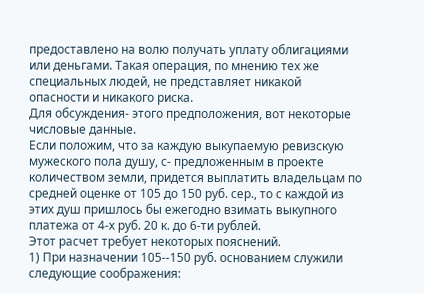предоставлено на волю получать уплату облигациями или деньгами. Такая операция, по мнению тех же специальных людей, не представляет никакой опасности и никакого риска.
Для обсуждения- этого предположения, вот некоторые числовые данные.
Если положим, что за каждую выкупаемую ревизскую мужеского пола душу, с- предложенным в проекте количеством земли, придется выплатить владельцам по средней оценке от 105 до 150 руб. сер., то с каждой из этих душ пришлось бы ежегодно взимать выкупного платежа от 4-х руб. 20 к. до 6-ти рублей.
Этот расчет требует некоторых пояснений.
1) При назначении 105--150 руб. основанием служили следующие соображения: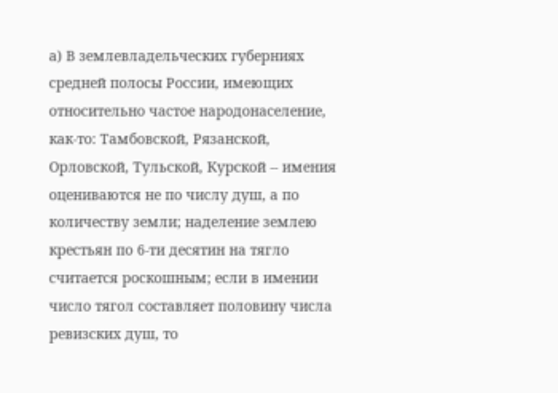а) В землевладельческих губерниях средней полосы России, имеющих относительно частое народонаселение, как-то: Тамбовской, Рязанской, Орловской, Тульской, Курской -- имения оцениваются не по числу душ, а по количеству земли; наделение землею крестьян по 6-ти десятин на тягло считается роскошным; если в имении число тягол составляет половину числа ревизских душ, то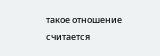такое отношение считается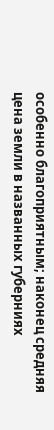особенно благоприятным; наконец средняя цена земли в названных губерниях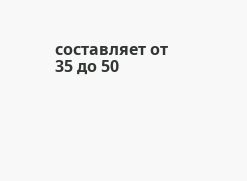составляет от 35 до 50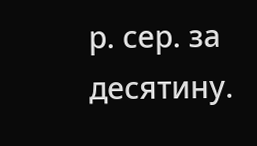р. сер. за десятину.